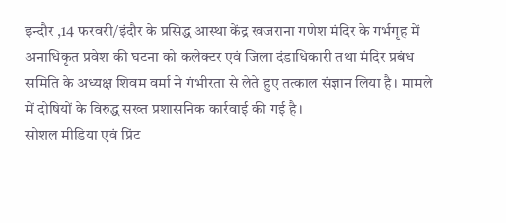इन्दौर ,14 फरवरी/इंदौर के प्रसिद्ध आस्था केंद्र खजराना गणेश मंदिर के गर्भगृह में अनाधिकृत प्रवेश की घटना को कलेक्टर एवं जिला दंडाधिकारी तथा मंदिर प्रबंध समिति के अध्यक्ष शिवम वर्मा ने गंभीरता से लेते हुए तत्काल संज्ञान लिया है। मामले में दोषियों के विरुद्ध सख्त प्रशासनिक कार्रवाई की गई है।
सोशल मीडिया एवं प्रिंट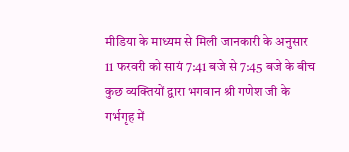मीडिया के माध्यम से मिली जानकारी के अनुसार 11 फरवरी को सायं 7:41 बजे से 7:45 बजे के बीच कुछ व्यक्तियों द्वारा भगवान श्री गणेश जी के गर्भगृह में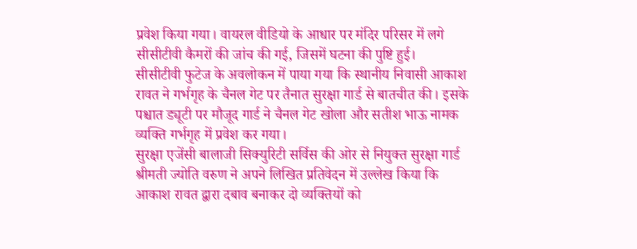प्रवेश किया गया। वायरल वीडियो के आधार पर मंदिर परिसर में लगे सीसीटीवी कैमरों की जांच की गई, जिसमें घटना की पुष्टि हुई।
सीसीटीवी फुटेज के अवलोकन में पाया गया कि स्थानीय निवासी आकाश रावत ने गर्भगृह के चैनल गेट पर तैनात सुरक्षा गार्ड से बातचीत की। इसके पश्चात ड्यूटी पर मौजूद गार्ड ने चैनल गेट खोला और सतीश भाऊ नामक व्यक्ति गर्भगृह में प्रवेश कर गया।
सुरक्षा एजेंसी बालाजी सिक्युरिटी सर्विस की ओर से नियुक्त सुरक्षा गार्ड श्रीमती ज्योति वरुण ने अपने लिखित प्रतिवेदन में उल्लेख किया कि आकाश रावत द्वारा दबाव बनाकर दो व्यक्तियों को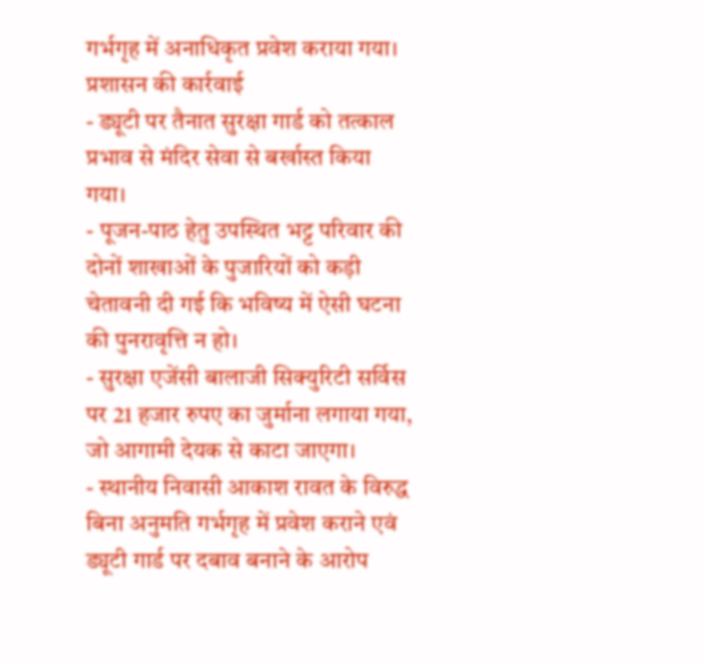गर्भगृह में अनाधिकृत प्रवेश कराया गया।
प्रशासन की कार्रवाई
- ड्यूटी पर तैनात सुरक्षा गार्ड को तत्काल प्रभाव से मंदिर सेवा से बर्खास्त किया गया।
- पूजन-पाठ हेतु उपस्थित भट्ट परिवार की दोनों शाखाओं के पुजारियों को कड़ी चेतावनी दी गई कि भविष्य में ऐसी घटना की पुनरावृत्ति न हो।
- सुरक्षा एजेंसी बालाजी सिक्युरिटी सर्विस पर 21 हजार रुपए का जुर्माना लगाया गया, जो आगामी देयक से काटा जाएगा।
- स्थानीय निवासी आकाश रावत के विरुद्ध बिना अनुमति गर्भगृह में प्रवेश कराने एवं ड्यूटी गार्ड पर दबाव बनाने के आरोप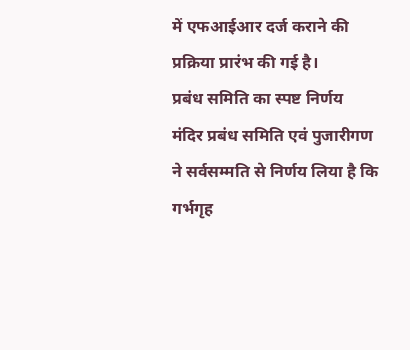में एफआईआर दर्ज कराने की प्रक्रिया प्रारंभ की गई है।
प्रबंध समिति का स्पष्ट निर्णय
मंदिर प्रबंध समिति एवं पुजारीगण ने सर्वसम्मति से निर्णय लिया है कि गर्भगृह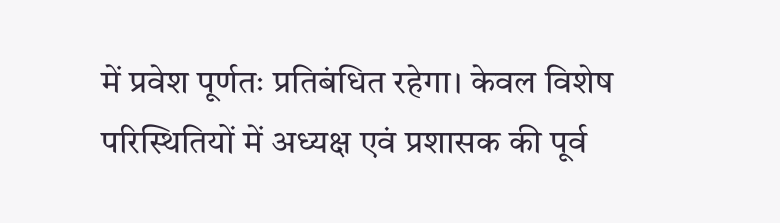में प्रवेश पूर्णतः प्रतिबंधित रहेगा। केवल विशेष परिस्थितियों में अध्यक्ष एवं प्रशासक की पूर्व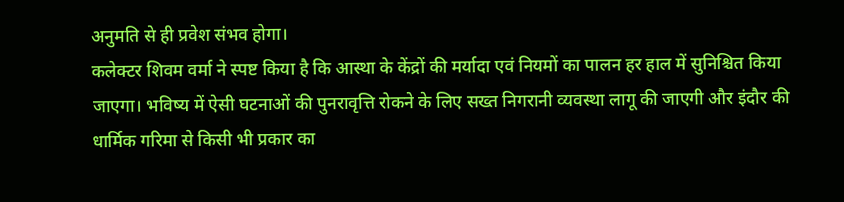अनुमति से ही प्रवेश संभव होगा।
कलेक्टर शिवम वर्मा ने स्पष्ट किया है कि आस्था के केंद्रों की मर्यादा एवं नियमों का पालन हर हाल में सुनिश्चित किया जाएगा। भविष्य में ऐसी घटनाओं की पुनरावृत्ति रोकने के लिए सख्त निगरानी व्यवस्था लागू की जाएगी और इंदौर की धार्मिक गरिमा से किसी भी प्रकार का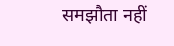समझौता नहीं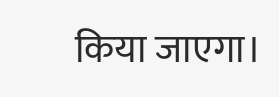किया जाएगा।